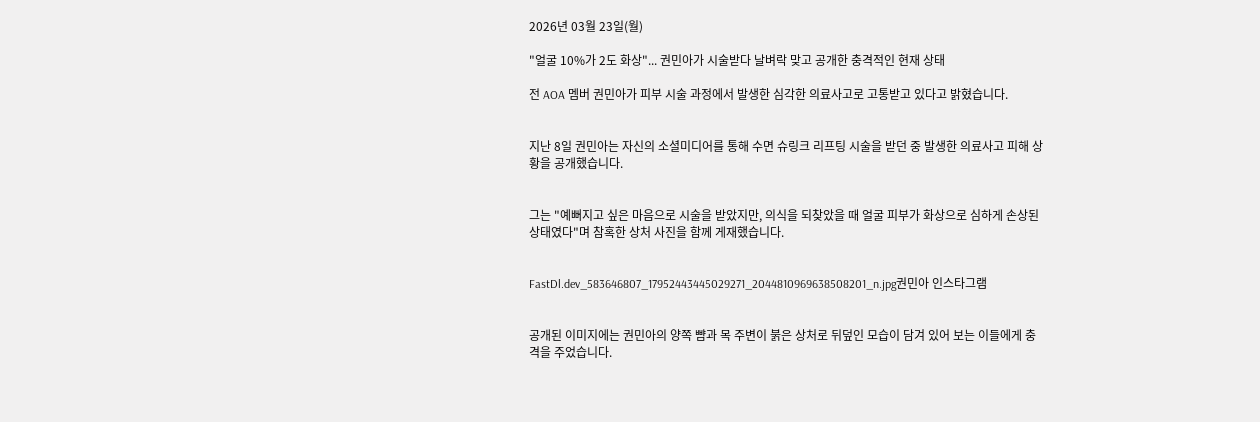2026년 03월 23일(월)

"얼굴 10%가 2도 화상"... 권민아가 시술받다 날벼락 맞고 공개한 충격적인 현재 상태

전 AOA 멤버 권민아가 피부 시술 과정에서 발생한 심각한 의료사고로 고통받고 있다고 밝혔습니다.


지난 8일 권민아는 자신의 소셜미디어를 통해 수면 슈링크 리프팅 시술을 받던 중 발생한 의료사고 피해 상황을 공개했습니다.


그는 "예뻐지고 싶은 마음으로 시술을 받았지만, 의식을 되찾았을 때 얼굴 피부가 화상으로 심하게 손상된 상태였다"며 참혹한 상처 사진을 함께 게재했습니다.


FastDl.dev_583646807_17952443445029271_2044810969638508201_n.jpg권민아 인스타그램


공개된 이미지에는 권민아의 양쪽 뺨과 목 주변이 붉은 상처로 뒤덮인 모습이 담겨 있어 보는 이들에게 충격을 주었습니다.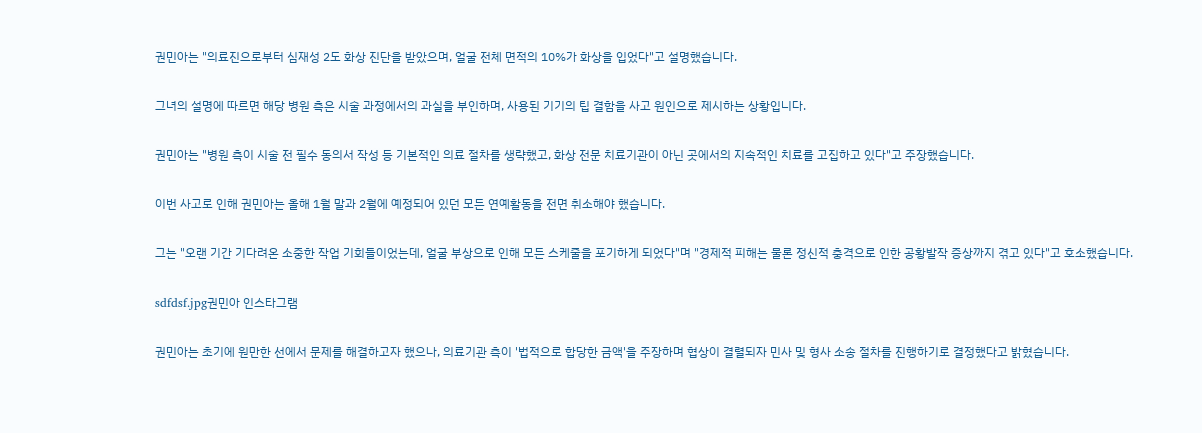권민아는 "의료진으로부터 심재성 2도 화상 진단을 받았으며, 얼굴 전체 면적의 10%가 화상을 입었다"고 설명했습니다.


그녀의 설명에 따르면 해당 병원 측은 시술 과정에서의 과실을 부인하며, 사용된 기기의 팁 결함을 사고 원인으로 제시하는 상황입니다.


권민아는 "병원 측이 시술 전 필수 동의서 작성 등 기본적인 의료 절차를 생략했고, 화상 전문 치료기관이 아닌 곳에서의 지속적인 치료를 고집하고 있다"고 주장했습니다.


이번 사고로 인해 권민아는 올해 1월 말과 2월에 예정되어 있던 모든 연예활동을 전면 취소해야 했습니다.


그는 "오랜 기간 기다려온 소중한 작업 기회들이었는데, 얼굴 부상으로 인해 모든 스케줄을 포기하게 되었다"며 "경제적 피해는 물론 정신적 충격으로 인한 공황발작 증상까지 겪고 있다"고 호소했습니다.


sdfdsf.jpg권민아 인스타그램


권민아는 초기에 원만한 선에서 문제를 해결하고자 했으나, 의료기관 측이 '법적으로 합당한 금액'을 주장하며 협상이 결렬되자 민사 및 형사 소송 절차를 진행하기로 결정했다고 밝혔습니다.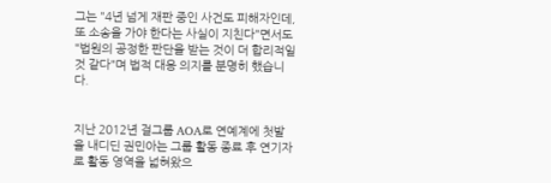그는 "4년 넘게 재판 중인 사건도 피해자인데, 또 소송을 가야 한다는 사실이 지친다"면서도 "법원의 공정한 판단을 받는 것이 더 합리적일 것 같다"며 법적 대응 의지를 분명히 했습니다.


지난 2012년 걸그룹 AOA로 연예계에 첫발을 내디딘 권민아는 그룹 활동 종료 후 연기자로 활동 영역을 넓혀왔으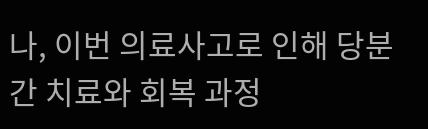나, 이번 의료사고로 인해 당분간 치료와 회복 과정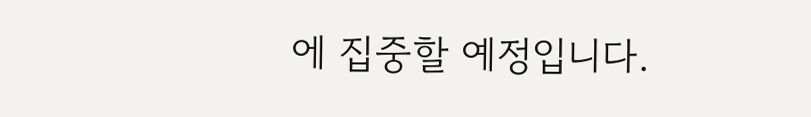에 집중할 예정입니다.